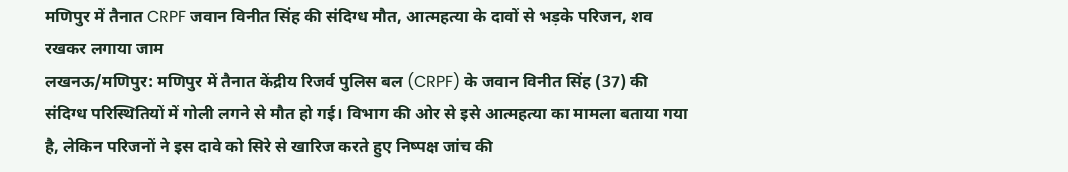मणिपुर में तैनात CRPF जवान विनीत सिंह की संदिग्ध मौत, आत्महत्या के दावों से भड़के परिजन, शव रखकर लगाया जाम
लखनऊ/मणिपुर: मणिपुर में तैनात केंद्रीय रिजर्व पुलिस बल (CRPF) के जवान विनीत सिंह (37) की संदिग्ध परिस्थितियों में गोली लगने से मौत हो गई। विभाग की ओर से इसे आत्महत्या का मामला बताया गया है, लेकिन परिजनों ने इस दावे को सिरे से खारिज करते हुए निष्पक्ष जांच की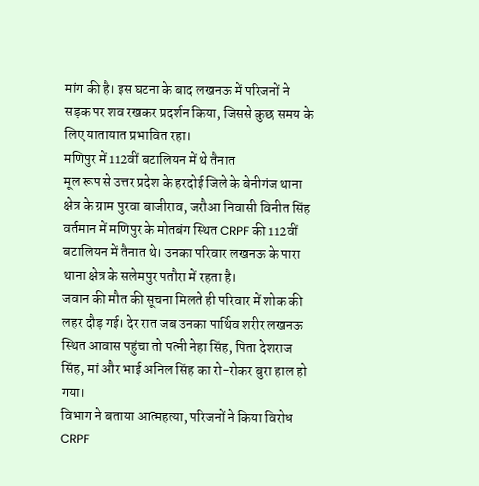मांग की है। इस घटना के बाद लखनऊ में परिजनों ने सड़क पर शव रखकर प्रदर्शन किया, जिससे कुछ समय के लिए यातायात प्रभावित रहा।
मणिपुर में 112वीं बटालियन में थे तैनात
मूल रूप से उत्तर प्रदेश के हरदोई जिले के बेनीगंज थाना क्षेत्र के ग्राम पुरवा बाजीराव, जरौआ निवासी विनीत सिंह वर्तमान में मणिपुर के मोतबंग स्थित CRPF की 112वीं बटालियन में तैनात थे। उनका परिवार लखनऊ के पारा थाना क्षेत्र के सलेमपुर पतौरा में रहता है।
जवान की मौत की सूचना मिलते ही परिवार में शोक की लहर दौड़ गई। देर रात जब उनका पार्थिव शरीर लखनऊ स्थित आवास पहुंचा तो पत्नी नेहा सिंह, पिता देशराज सिंह, मां और भाई अनिल सिंह का रो-रोकर बुरा हाल हो गया।
विभाग ने बताया आत्महत्या, परिजनों ने किया विरोध
CRPF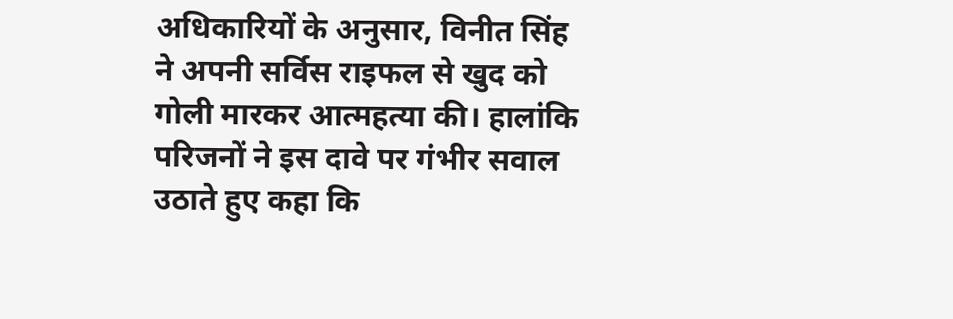अधिकारियों के अनुसार, विनीत सिंह ने अपनी सर्विस राइफल से खुद को गोली मारकर आत्महत्या की। हालांकि परिजनों ने इस दावे पर गंभीर सवाल उठाते हुए कहा कि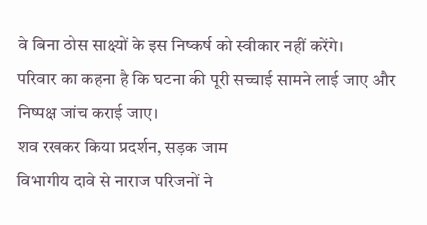वे बिना ठोस साक्ष्यों के इस निष्कर्ष को स्वीकार नहीं करेंगे।
परिवार का कहना है कि घटना की पूरी सच्चाई सामने लाई जाए और निष्पक्ष जांच कराई जाए।
शव रखकर किया प्रदर्शन, सड़क जाम
विभागीय दावे से नाराज परिजनों ने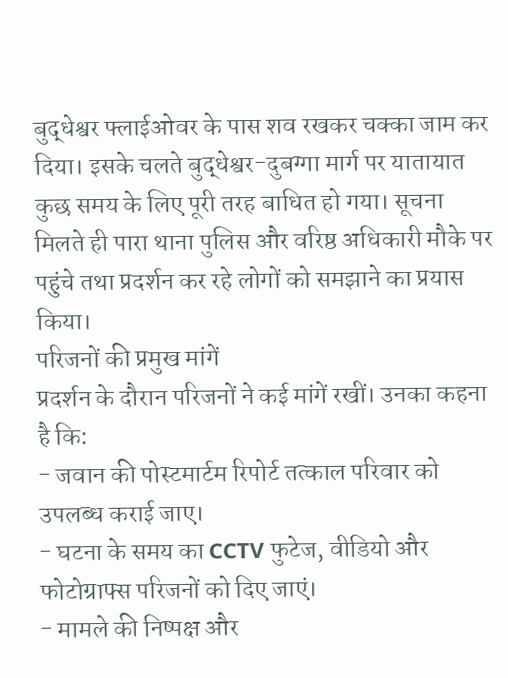बुद्धेश्वर फ्लाईओवर के पास शव रखकर चक्का जाम कर दिया। इसके चलते बुद्धेश्वर-दुबग्गा मार्ग पर यातायात कुछ समय के लिए पूरी तरह बाधित हो गया। सूचना मिलते ही पारा थाना पुलिस और वरिष्ठ अधिकारी मौके पर पहुंचे तथा प्रदर्शन कर रहे लोगों को समझाने का प्रयास किया।
परिजनों की प्रमुख मांगें
प्रदर्शन के दौरान परिजनों ने कई मांगें रखीं। उनका कहना है कि:
- जवान की पोस्टमार्टम रिपोर्ट तत्काल परिवार को उपलब्ध कराई जाए।
- घटना के समय का CCTV फुटेज, वीडियो और फोटोग्राफ्स परिजनों को दिए जाएं।
- मामले की निष्पक्ष और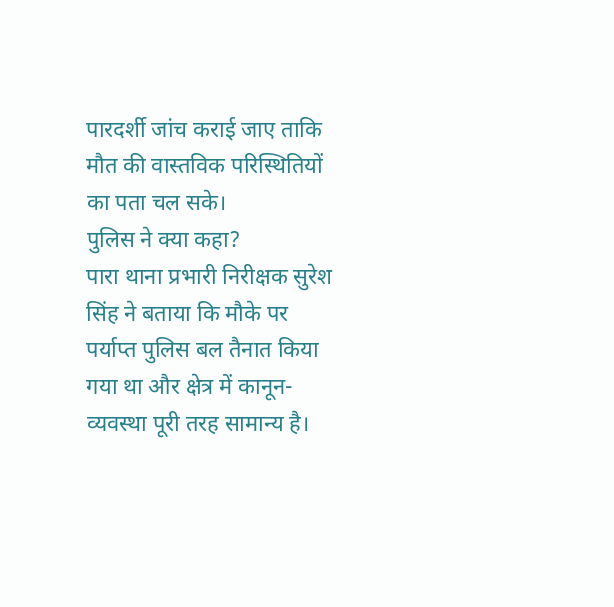पारदर्शी जांच कराई जाए ताकि मौत की वास्तविक परिस्थितियों का पता चल सके।
पुलिस ने क्या कहा?
पारा थाना प्रभारी निरीक्षक सुरेश सिंह ने बताया कि मौके पर पर्याप्त पुलिस बल तैनात किया गया था और क्षेत्र में कानून-व्यवस्था पूरी तरह सामान्य है।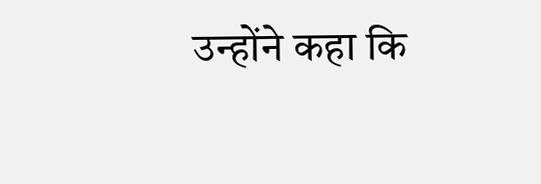उन्होंने कहा कि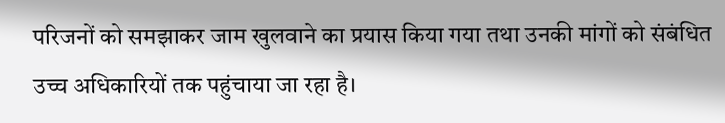परिजनों को समझाकर जाम खुलवाने का प्रयास किया गया तथा उनकी मांगों को संबंधित उच्च अधिकारियों तक पहुंचाया जा रहा है।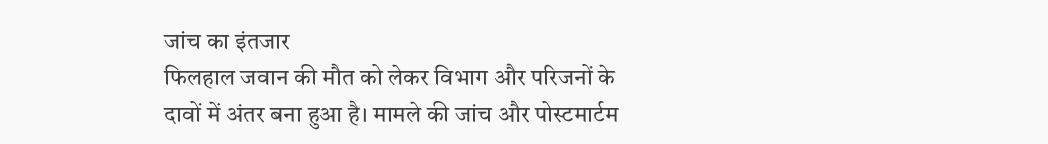जांच का इंतजार
फिलहाल जवान की मौत को लेकर विभाग और परिजनों के दावों में अंतर बना हुआ है। मामले की जांच और पोस्टमार्टम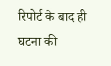रिपोर्ट के बाद ही घटना की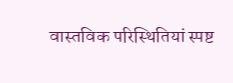वास्तविक परिस्थितियां स्पष्ट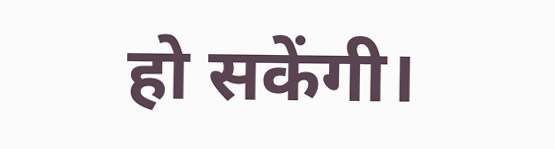हो सकेंगी।